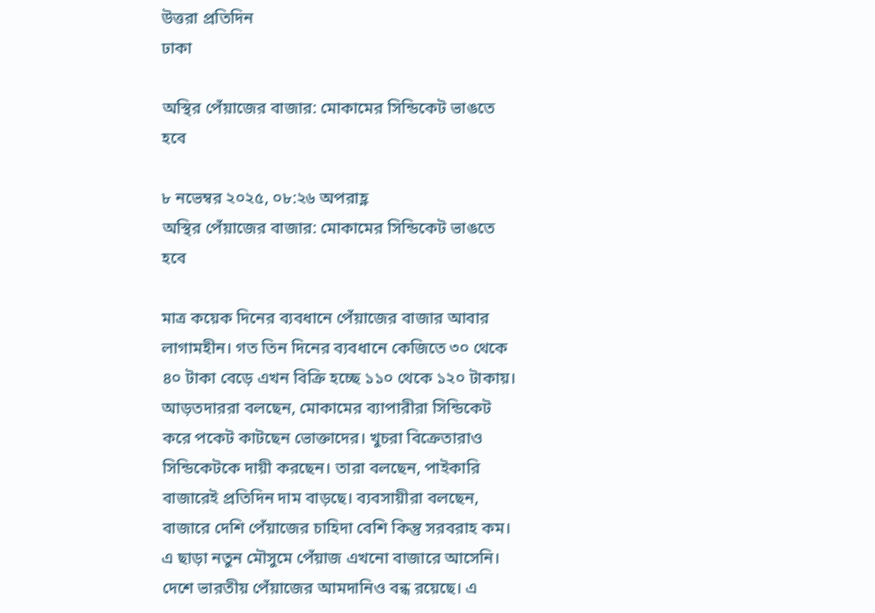উত্তরা প্রতিদিন
ঢাকা

অস্থির পেঁয়াজের বাজার: মোকামের সিন্ডিকেট ভাঙতে হবে

৮ নভেম্বর ২০২৫, ০৮:২৬ অপরাহ্ণ
অস্থির পেঁয়াজের বাজার: মোকামের সিন্ডিকেট ভাঙতে হবে

মাত্র কয়েক দিনের ব্যবধানে পেঁয়াজের বাজার আবার লাগামহীন। গত তিন দিনের ব্যবধানে কেজিতে ৩০ থেকে ৪০ টাকা বেড়ে এখন বিক্রি হচ্ছে ১১০ থেকে ১২০ টাকায়। আড়তদাররা বলছেন, মোকামের ব্যাপারীরা সিন্ডিকেট করে পকেট কাটছেন ভোক্তাদের। খুচরা বিক্রেতারাও সিন্ডিকেটকে দায়ী করছেন। তারা বলছেন, পাইকারি বাজারেই প্রতিদিন দাম বাড়ছে। ব্যবসায়ীরা বলছেন, বাজারে দেশি পেঁয়াজের চাহিদা বেশি কিন্তু সরবরাহ কম। এ ছাড়া নতুন মৌসুমে পেঁয়াজ এখনো বাজারে আসেনি। দেশে ভারতীয় পেঁয়াজের আমদানিও বন্ধ রয়েছে। এ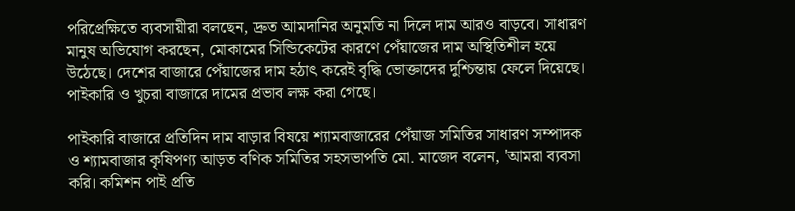পরিপ্রেক্ষিতে ব্যবসায়ীরা বলছেন, দ্রুত আমদানির অনুমতি না দিলে দাম আরও বাড়বে। সাধারণ মানুষ অভিযোগ করছেন, মোকামের সিন্ডিকেটের কারণে পেঁয়াজের দাম অস্থিতিশীল হয়ে উঠেছে। দেশের বাজারে পেঁয়াজের দাম হঠাৎ করেই বৃদ্ধি ভোক্তাদের দুশ্চিন্তায় ফেলে দিয়েছে। পাইকারি ও খুচরা বাজারে দামের প্রভাব লক্ষ করা গেছে।

পাইকারি বাজারে প্রতিদিন দাম বাড়ার বিষয়ে শ্যামবাজারের পেঁয়াজ সমিতির সাধারণ সম্পাদক ও শ্যামবাজার কৃষিপণ্য আড়ত বণিক সমিতির সহসভাপতি মো. মাজেদ বলেন, 'আমরা ব্যবসা করি। কমিশন পাই প্রতি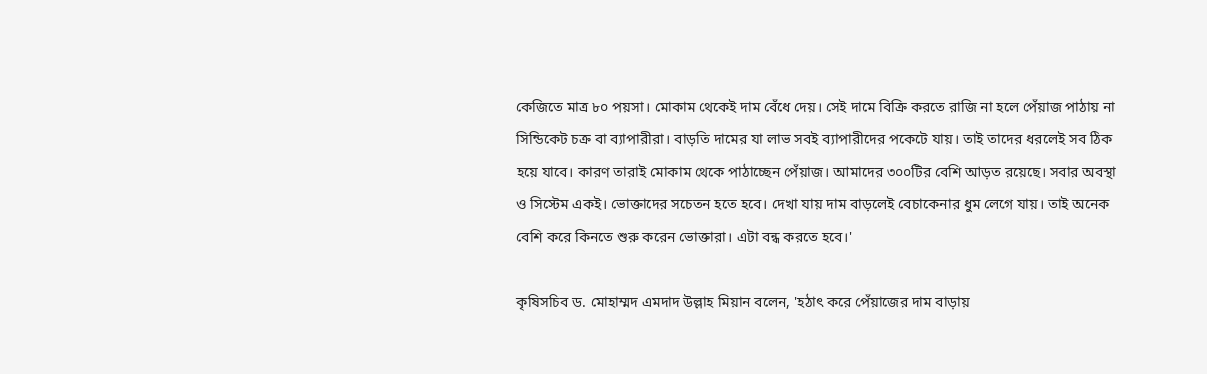কেজিতে মাত্র ৮০ পয়সা। মোকাম থেকেই দাম বেঁধে দেয়। সেই দামে বিক্রি করতে রাজি না হলে পেঁয়াজ পাঠায় না সিন্ডিকেট চক্র বা ব্যাপারীরা। বাড়তি দামের যা লাভ সবই ব্যাপারীদের পকেটে যায়। তাই তাদের ধরলেই সব ঠিক হয়ে যাবে। কারণ তারাই মোকাম থেকে পাঠাচ্ছেন পেঁয়াজ। আমাদের ৩০০টির বেশি আড়ত রয়েছে। সবার অবস্থা ও সিস্টেম একই। ভোক্তাদের সচেতন হতে হবে। দেখা যায় দাম বাড়লেই বেচাকেনার ধুম লেগে যায়। তাই অনেক বেশি করে কিনতে শুরু করেন ভোক্তারা। এটা বন্ধ করতে হবে।'

কৃষিসচিব ড. মোহাম্মদ এমদাদ উল্লাহ মিয়ান বলেন, 'হঠাৎ করে পেঁয়াজের দাম বাড়ায়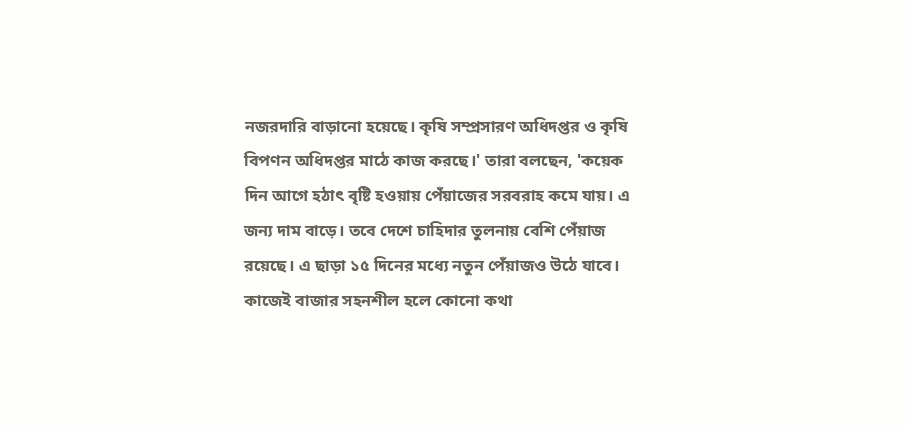নজরদারি বাড়ানো হয়েছে। কৃষি সম্প্রসারণ অধিদপ্তর ও কৃষি বিপণন অধিদপ্তর মাঠে কাজ করছে।' তারা বলছেন, 'কয়েক দিন আগে হঠাৎ বৃষ্টি হওয়ায় পেঁয়াজের সরবরাহ কমে যায়। এ জন্য দাম বাড়ে। তবে দেশে চাহিদার তুলনায় বেশি পেঁয়াজ রয়েছে। এ ছাড়া ১৫ দিনের মধ্যে নতুন পেঁয়াজও উঠে যাবে। কাজেই বাজার সহনশীল হলে কোনো কথা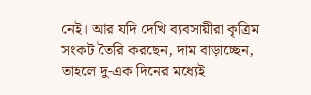নেই। আর যদি দেখি ব্যবসায়ীরা কৃত্রিম সংকট তৈরি করছেন, দাম বাড়াচ্ছেন, তাহলে দু-এক দিনের মধ্যেই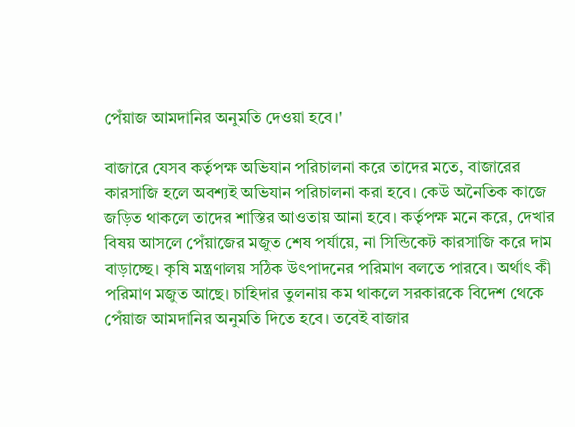পেঁয়াজ আমদানির অনুমতি দেওয়া হবে।'

বাজারে যেসব কর্তৃপক্ষ অভিযান পরিচালনা করে তাদের মতে, বাজারের কারসাজি হলে অবশ্যই অভিযান পরিচালনা করা হবে। কেউ অনৈতিক কাজে জড়িত থাকলে তাদের শাস্তির আওতায় আনা হবে। কর্তৃপক্ষ মনে করে, দেখার বিষয় আসলে পেঁয়াজের মজুত শেষ পর্যায়ে, না সিন্ডিকেট কারসাজি করে দাম বাড়াচ্ছে। কৃষি মন্ত্রণালয় সঠিক উৎপাদনের পরিমাণ বলতে পারবে। অর্থাৎ কী পরিমাণ মজুত আছে। চাহিদার তুলনায় কম থাকলে সরকারকে বিদেশ থেকে পেঁয়াজ আমদানির অনুমতি দিতে হবে। তবেই বাজার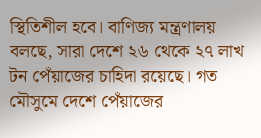স্থিতিশীল হবে। বাণিজ্য মন্ত্রণালয় বলছে, সারা দেশে ২৬ থেকে ২৭ লাখ টন পেঁয়াজের চাহিদা রয়েছে। গত মৌসুমে দেশে পেঁয়াজের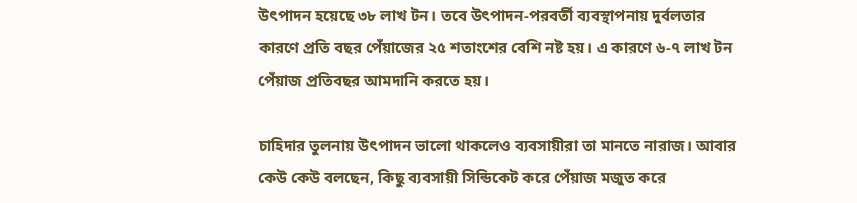উৎপাদন হয়েছে ৩৮ লাখ টন। তবে উৎপাদন-পরবর্তী ব্যবস্থাপনায় দুর্বলতার কারণে প্রতি বছর পেঁয়াজের ২৫ শতাংশের বেশি নষ্ট হয়। এ কারণে ৬-৭ লাখ টন পেঁয়াজ প্রতিবছর আমদানি করতে হয়।

চাহিদার তুলনায় উৎপাদন ভালো থাকলেও ব্যবসায়ীরা তা মানতে নারাজ। আবার কেউ কেউ বলছেন, কিছু ব্যবসায়ী সিন্ডিকেট করে পেঁয়াজ মজুত করে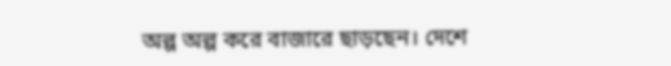অল্প অল্প করে বাজারে ছাড়ছেন। দেশে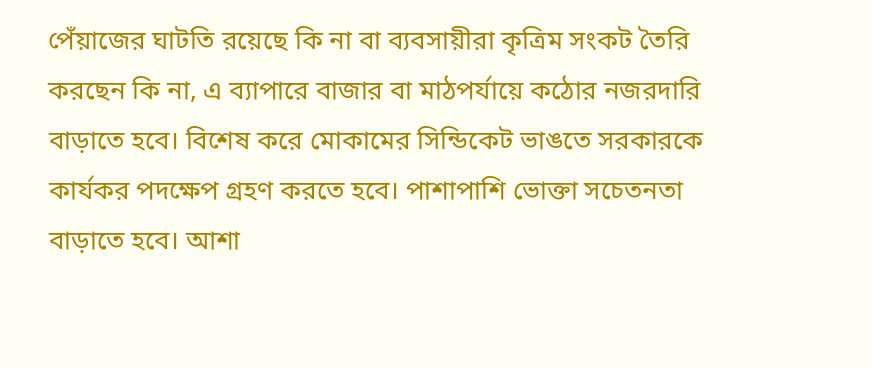পেঁয়াজের ঘাটতি রয়েছে কি না বা ব্যবসায়ীরা কৃত্রিম সংকট তৈরি করছেন কি না, এ ব্যাপারে বাজার বা মাঠপর্যায়ে কঠোর নজরদারি বাড়াতে হবে। বিশেষ করে মোকামের সিন্ডিকেট ভাঙতে সরকারকে কার্যকর পদক্ষেপ গ্রহণ করতে হবে। পাশাপাশি ভোক্তা সচেতনতা বাড়াতে হবে। আশা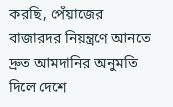করছি, পেঁয়াজের বাজারদর নিয়ন্ত্রণে আনতে দ্রুত আমদানির অনুমতি দিলে দেশে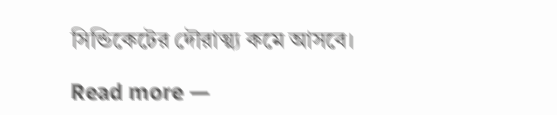সিন্ডিকেটের দৌরাত্ম্য কমে আসবে।

Read more —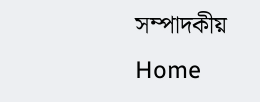সম্পাদকীয়
Home